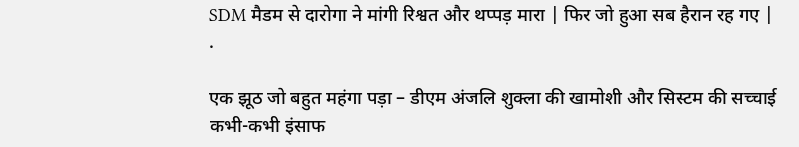SDM मैडम से दारोगा ने मांगी रिश्वत और थप्पड़ मारा | फिर जो हुआ सब हैरान रह गए |
.

एक झूठ जो बहुत महंगा पड़ा – डीएम अंजलि शुक्ला की खामोशी और सिस्टम की सच्चाई
कभी-कभी इंसाफ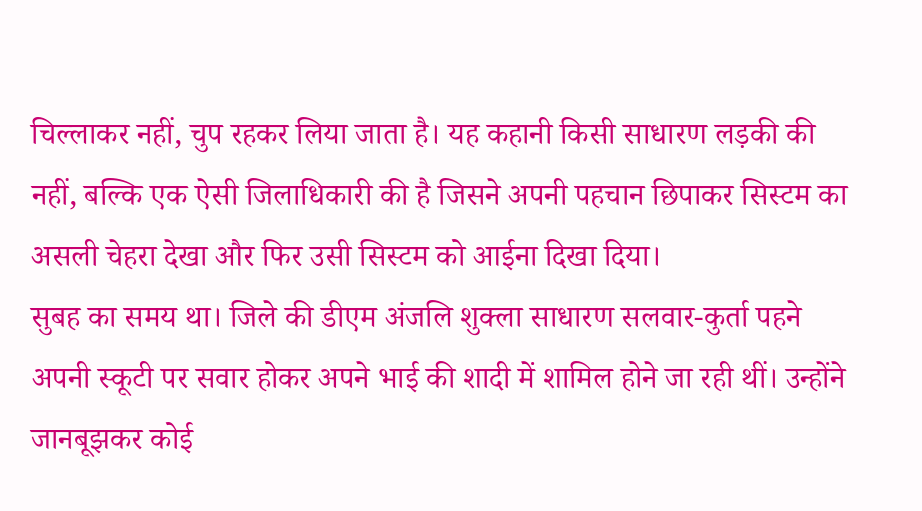चिल्लाकर नहीं, चुप रहकर लिया जाता है। यह कहानी किसी साधारण लड़की की नहीं, बल्कि एक ऐसी जिलाधिकारी की है जिसने अपनी पहचान छिपाकर सिस्टम का असली चेहरा देखा और फिर उसी सिस्टम को आईना दिखा दिया।
सुबह का समय था। जिले की डीएम अंजलि शुक्ला साधारण सलवार-कुर्ता पहने अपनी स्कूटी पर सवार होकर अपने भाई की शादी में शामिल होने जा रही थीं। उन्होंने जानबूझकर कोई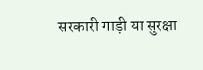सरकारी गाड़ी या सुरक्षा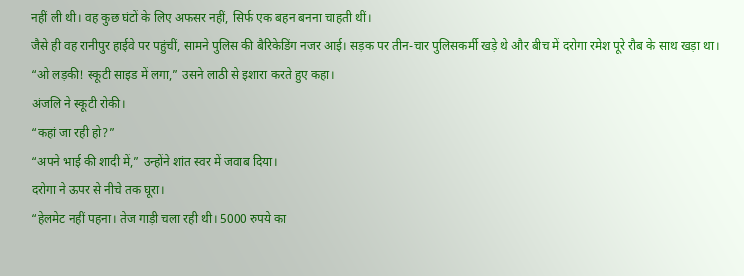नहीं ली थी। वह कुछ घंटों के लिए अफसर नहीं, सिर्फ एक बहन बनना चाहती थीं।
जैसे ही वह रानीपुर हाईवे पर पहुंचीं, सामने पुलिस की बैरिकेडिंग नजर आई। सड़क पर तीन-चार पुलिसकर्मी खड़े थे और बीच में दरोगा रमेश पूरे रौब के साथ खड़ा था।
“ओ लड़की! स्कूटी साइड में लगा,” उसने लाठी से इशारा करते हुए कहा।
अंजलि ने स्कूटी रोकी।
“कहां जा रही हो?”
“अपने भाई की शादी में,” उन्होंने शांत स्वर में जवाब दिया।
दरोगा ने ऊपर से नीचे तक घूरा।
“हेलमेट नहीं पहना। तेज गाड़ी चला रही थी। 5000 रुपये का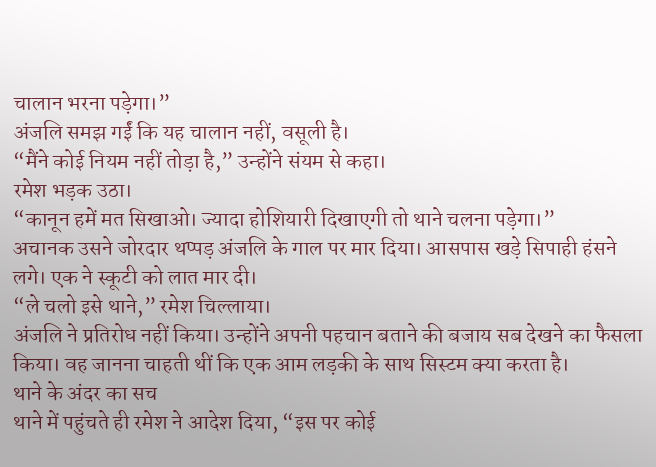चालान भरना पड़ेगा।”
अंजलि समझ गईं कि यह चालान नहीं, वसूली है।
“मैंने कोई नियम नहीं तोड़ा है,” उन्होंने संयम से कहा।
रमेश भड़क उठा।
“कानून हमें मत सिखाओ। ज्यादा होशियारी दिखाएगी तो थाने चलना पड़ेगा।”
अचानक उसने जोरदार थप्पड़ अंजलि के गाल पर मार दिया। आसपास खड़े सिपाही हंसने लगे। एक ने स्कूटी को लात मार दी।
“ले चलो इसे थाने,” रमेश चिल्लाया।
अंजलि ने प्रतिरोध नहीं किया। उन्होंने अपनी पहचान बताने की बजाय सब देखने का फैसला किया। वह जानना चाहती थीं कि एक आम लड़की के साथ सिस्टम क्या करता है।
थाने के अंदर का सच
थाने में पहुंचते ही रमेश ने आदेश दिया, “इस पर कोई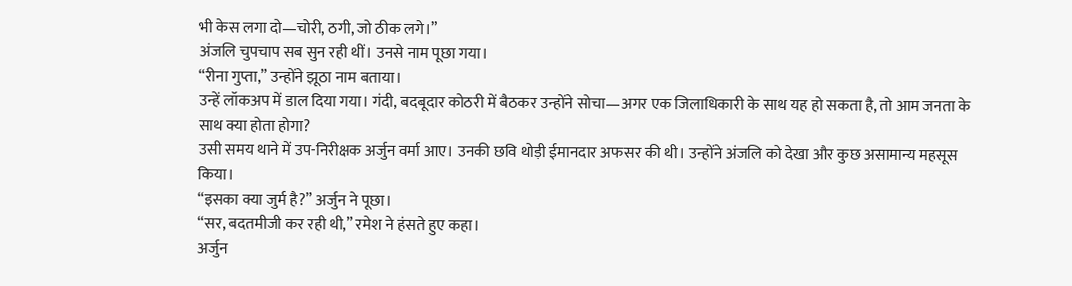भी केस लगा दो—चोरी, ठगी, जो ठीक लगे।”
अंजलि चुपचाप सब सुन रही थीं। उनसे नाम पूछा गया।
“रीना गुप्ता,” उन्होंने झूठा नाम बताया।
उन्हें लॉकअप में डाल दिया गया। गंदी, बदबूदार कोठरी में बैठकर उन्होंने सोचा—अगर एक जिलाधिकारी के साथ यह हो सकता है, तो आम जनता के साथ क्या होता होगा?
उसी समय थाने में उप-निरीक्षक अर्जुन वर्मा आए। उनकी छवि थोड़ी ईमानदार अफसर की थी। उन्होंने अंजलि को देखा और कुछ असामान्य महसूस किया।
“इसका क्या जुर्म है?” अर्जुन ने पूछा।
“सर, बदतमीजी कर रही थी,” रमेश ने हंसते हुए कहा।
अर्जुन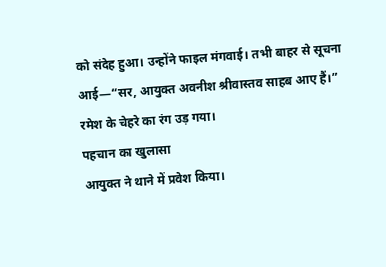को संदेह हुआ। उन्होंने फाइल मंगवाई। तभी बाहर से सूचना आई—“सर, आयुक्त अवनीश श्रीवास्तव साहब आए हैं।”
रमेश के चेहरे का रंग उड़ गया।
पहचान का खुलासा
आयुक्त ने थाने में प्रवेश किया।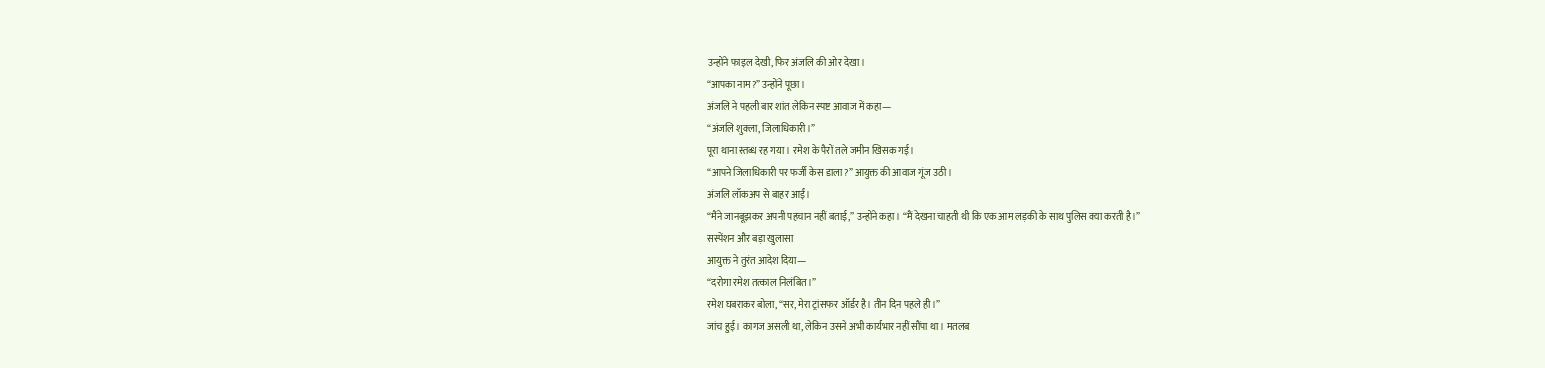उन्होंने फाइल देखी, फिर अंजलि की ओर देखा।
“आपका नाम?” उन्होंने पूछा।
अंजलि ने पहली बार शांत लेकिन स्पष्ट आवाज में कहा—
“अंजलि शुक्ला, जिलाधिकारी।”
पूरा थाना स्तब्ध रह गया। रमेश के पैरों तले जमीन खिसक गई।
“आपने जिलाधिकारी पर फर्जी केस डाला?” आयुक्त की आवाज गूंज उठी।
अंजलि लॉकअप से बाहर आईं।
“मैंने जानबूझकर अपनी पहचान नहीं बताई,” उन्होंने कहा। “मैं देखना चाहती थी कि एक आम लड़की के साथ पुलिस क्या करती है।”
सस्पेंशन और बड़ा खुलासा
आयुक्त ने तुरंत आदेश दिया—
“दरोगा रमेश तत्काल निलंबित।”
रमेश घबराकर बोला, “सर, मेरा ट्रांसफर ऑर्डर है। तीन दिन पहले ही।”
जांच हुई। कागज असली था, लेकिन उसने अभी कार्यभार नहीं सौंपा था। मतलब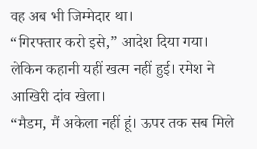वह अब भी जिम्मेदार था।
“गिरफ्तार करो इसे,” आदेश दिया गया।
लेकिन कहानी यहीं खत्म नहीं हुई। रमेश ने आखिरी दांव खेला।
“मैडम, मैं अकेला नहीं हूं। ऊपर तक सब मिले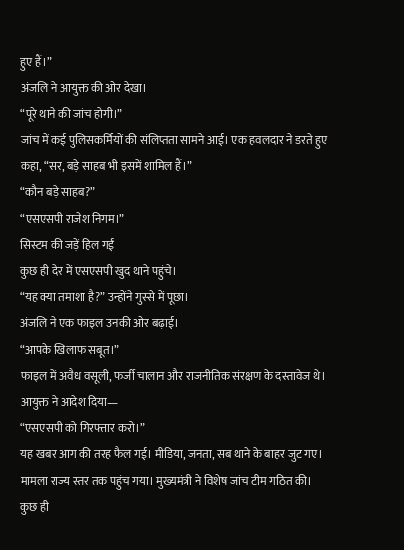हुए हैं।”
अंजलि ने आयुक्त की ओर देखा।
“पूरे थाने की जांच होगी।”
जांच में कई पुलिसकर्मियों की संलिप्तता सामने आई। एक हवलदार ने डरते हुए कहा, “सर, बड़े साहब भी इसमें शामिल हैं।”
“कौन बड़े साहब?”
“एसएसपी राजेश निगम।”
सिस्टम की जड़ें हिल गईं
कुछ ही देर में एसएसपी खुद थाने पहुंचे।
“यह क्या तमाशा है?” उन्होंने गुस्से में पूछा।
अंजलि ने एक फाइल उनकी ओर बढ़ाई।
“आपके खिलाफ सबूत।”
फाइल में अवैध वसूली, फर्जी चालान और राजनीतिक संरक्षण के दस्तावेज थे।
आयुक्त ने आदेश दिया—
“एसएसपी को गिरफ्तार करो।”
यह खबर आग की तरह फैल गई। मीडिया, जनता, सब थाने के बाहर जुट गए। मामला राज्य स्तर तक पहुंच गया। मुख्यमंत्री ने विशेष जांच टीम गठित की।
कुछ ही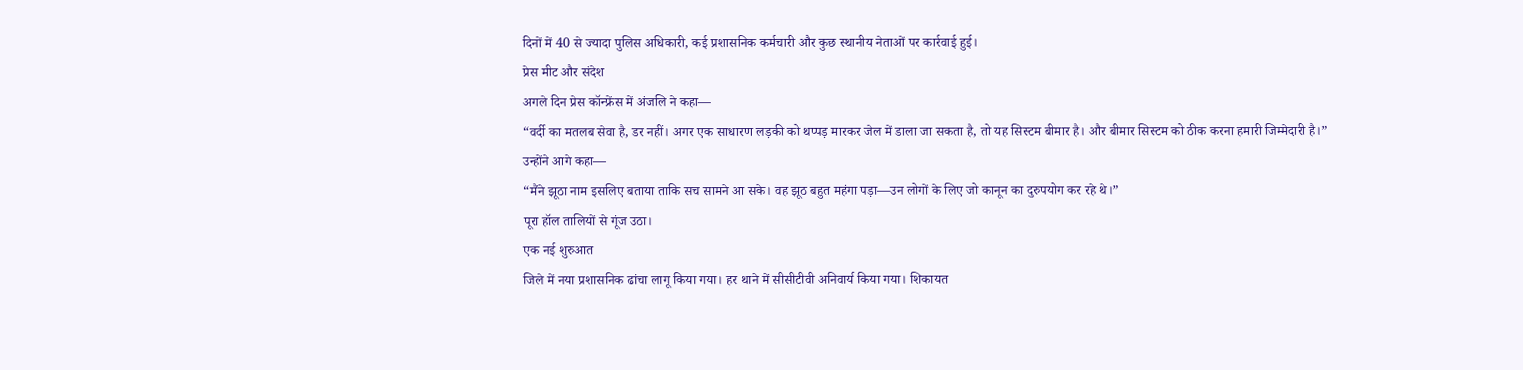दिनों में 40 से ज्यादा पुलिस अधिकारी, कई प्रशासनिक कर्मचारी और कुछ स्थानीय नेताओं पर कार्रवाई हुई।
प्रेस मीट और संदेश
अगले दिन प्रेस कॉन्फ्रेंस में अंजलि ने कहा—
“वर्दी का मतलब सेवा है, डर नहीं। अगर एक साधारण लड़की को थप्पड़ मारकर जेल में डाला जा सकता है, तो यह सिस्टम बीमार है। और बीमार सिस्टम को ठीक करना हमारी जिम्मेदारी है।”
उन्होंने आगे कहा—
“मैंने झूठा नाम इसलिए बताया ताकि सच सामने आ सके। वह झूठ बहुत महंगा पड़ा—उन लोगों के लिए जो कानून का दुरुपयोग कर रहे थे।”
पूरा हॉल तालियों से गूंज उठा।
एक नई शुरुआत
जिले में नया प्रशासनिक ढांचा लागू किया गया। हर थाने में सीसीटीवी अनिवार्य किया गया। शिकायत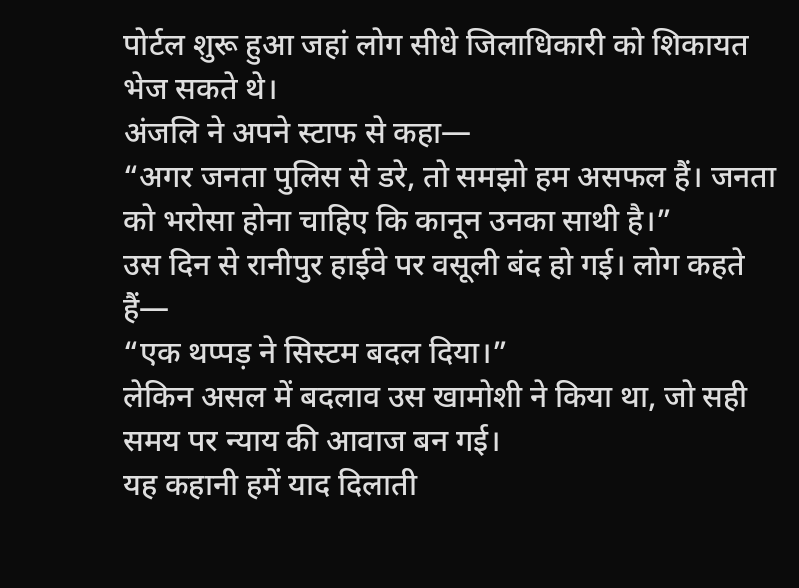पोर्टल शुरू हुआ जहां लोग सीधे जिलाधिकारी को शिकायत भेज सकते थे।
अंजलि ने अपने स्टाफ से कहा—
“अगर जनता पुलिस से डरे, तो समझो हम असफल हैं। जनता को भरोसा होना चाहिए कि कानून उनका साथी है।”
उस दिन से रानीपुर हाईवे पर वसूली बंद हो गई। लोग कहते हैं—
“एक थप्पड़ ने सिस्टम बदल दिया।”
लेकिन असल में बदलाव उस खामोशी ने किया था, जो सही समय पर न्याय की आवाज बन गई।
यह कहानी हमें याद दिलाती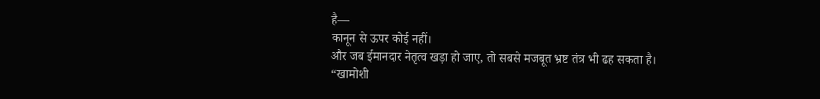है—
कानून से ऊपर कोई नहीं।
और जब ईमानदार नेतृत्व खड़ा हो जाए, तो सबसे मजबूत भ्रष्ट तंत्र भी ढह सकता है।
“खामोशी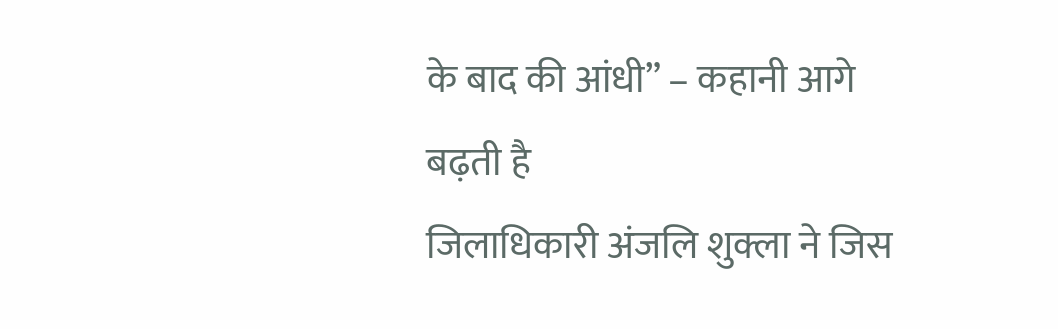के बाद की आंधी” – कहानी आगे बढ़ती है
जिलाधिकारी अंजलि शुक्ला ने जिस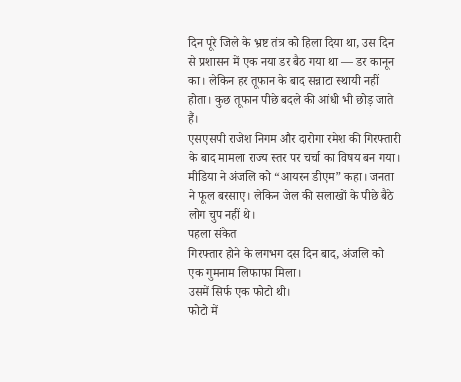दिन पूरे जिले के भ्रष्ट तंत्र को हिला दिया था, उस दिन से प्रशासन में एक नया डर बैठ गया था — डर कानून का। लेकिन हर तूफान के बाद सन्नाटा स्थायी नहीं होता। कुछ तूफान पीछे बदले की आंधी भी छोड़ जाते हैं।
एसएसपी राजेश निगम और दारोगा रमेश की गिरफ्तारी के बाद मामला राज्य स्तर पर चर्चा का विषय बन गया। मीडिया ने अंजलि को “आयरन डीएम” कहा। जनता ने फूल बरसाए। लेकिन जेल की सलाखों के पीछे बैठे लोग चुप नहीं थे।
पहला संकेत
गिरफ्तार होने के लगभग दस दिन बाद, अंजलि को एक गुमनाम लिफाफा मिला।
उसमें सिर्फ एक फोटो थी।
फोटो में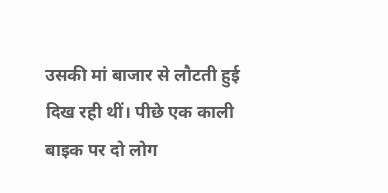उसकी मां बाजार से लौटती हुई दिख रही थीं। पीछे एक काली बाइक पर दो लोग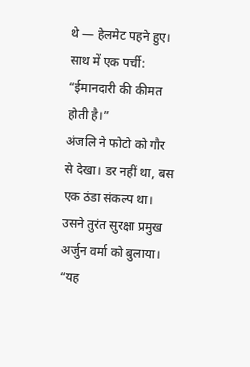थे — हेलमेट पहने हुए।
साथ में एक पर्ची:
“ईमानदारी की कीमत होती है।”
अंजलि ने फोटो को गौर से देखा। डर नहीं था, बस एक ठंडा संकल्प था।
उसने तुरंत सुरक्षा प्रमुख अर्जुन वर्मा को बुलाया।
“यह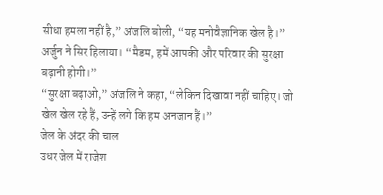सीधा हमला नहीं है,” अंजलि बोली, “यह मनोवैज्ञानिक खेल है।”
अर्जुन ने सिर हिलाया। “मैडम, हमें आपकी और परिवार की सुरक्षा बढ़ानी होगी।”
“सुरक्षा बढ़ाओ,” अंजलि ने कहा, “लेकिन दिखावा नहीं चाहिए। जो खेल खेल रहे हैं, उन्हें लगे कि हम अनजान हैं।”
जेल के अंदर की चाल
उधर जेल में राजेश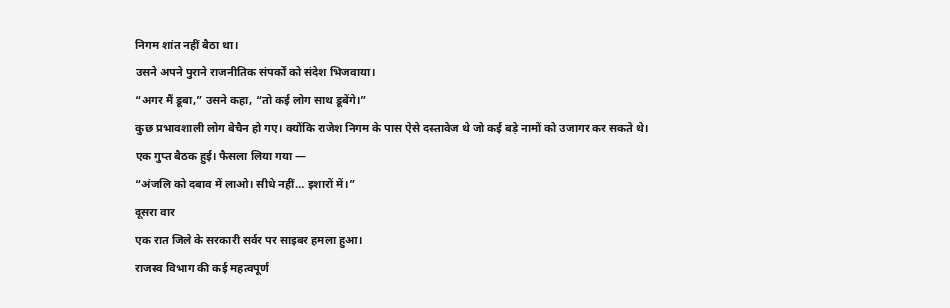निगम शांत नहीं बैठा था।
उसने अपने पुराने राजनीतिक संपर्कों को संदेश भिजवाया।
“अगर मैं डूबा,” उसने कहा, “तो कई लोग साथ डूबेंगे।”
कुछ प्रभावशाली लोग बेचैन हो गए। क्योंकि राजेश निगम के पास ऐसे दस्तावेज थे जो कई बड़े नामों को उजागर कर सकते थे।
एक गुप्त बैठक हुई। फैसला लिया गया —
“अंजलि को दबाव में लाओ। सीधे नहीं… इशारों में।”
दूसरा वार
एक रात जिले के सरकारी सर्वर पर साइबर हमला हुआ।
राजस्व विभाग की कई महत्वपूर्ण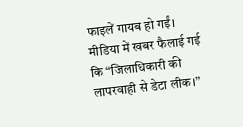फाइलें गायब हो गईं। मीडिया में खबर फैलाई गई कि “जिलाधिकारी की लापरवाही से डेटा लीक।”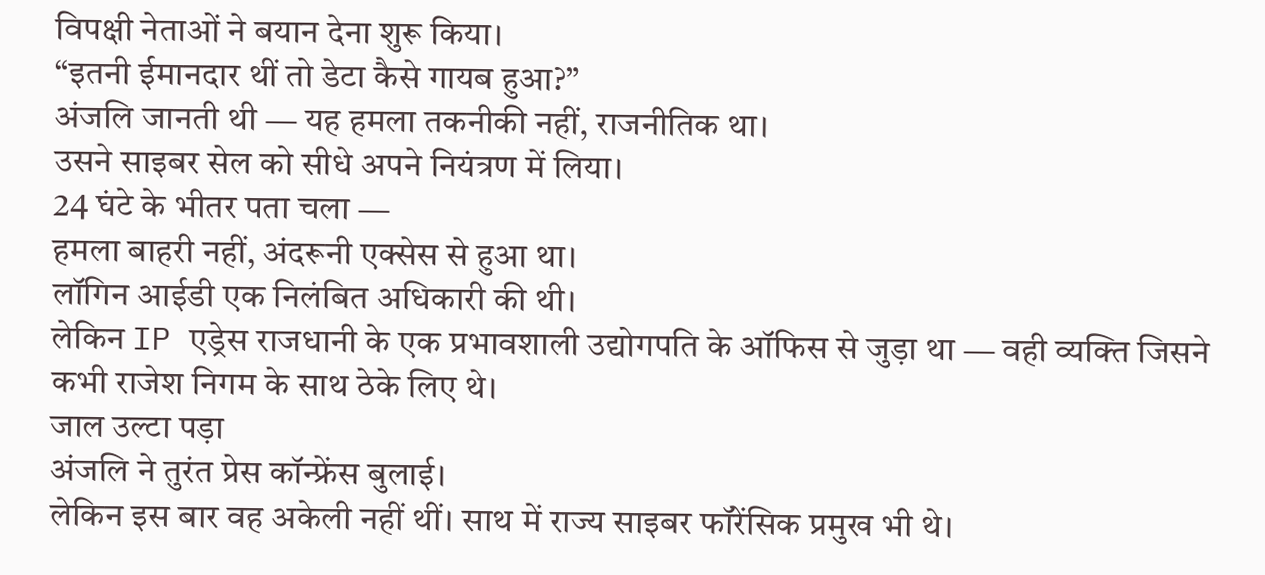विपक्षी नेताओं ने बयान देना शुरू किया।
“इतनी ईमानदार थीं तो डेटा कैसे गायब हुआ?”
अंजलि जानती थी — यह हमला तकनीकी नहीं, राजनीतिक था।
उसने साइबर सेल को सीधे अपने नियंत्रण में लिया।
24 घंटे के भीतर पता चला —
हमला बाहरी नहीं, अंदरूनी एक्सेस से हुआ था।
लॉगिन आईडी एक निलंबित अधिकारी की थी।
लेकिन IP एड्रेस राजधानी के एक प्रभावशाली उद्योगपति के ऑफिस से जुड़ा था — वही व्यक्ति जिसने कभी राजेश निगम के साथ ठेके लिए थे।
जाल उल्टा पड़ा
अंजलि ने तुरंत प्रेस कॉन्फ्रेंस बुलाई।
लेकिन इस बार वह अकेली नहीं थीं। साथ में राज्य साइबर फॉरेंसिक प्रमुख भी थे।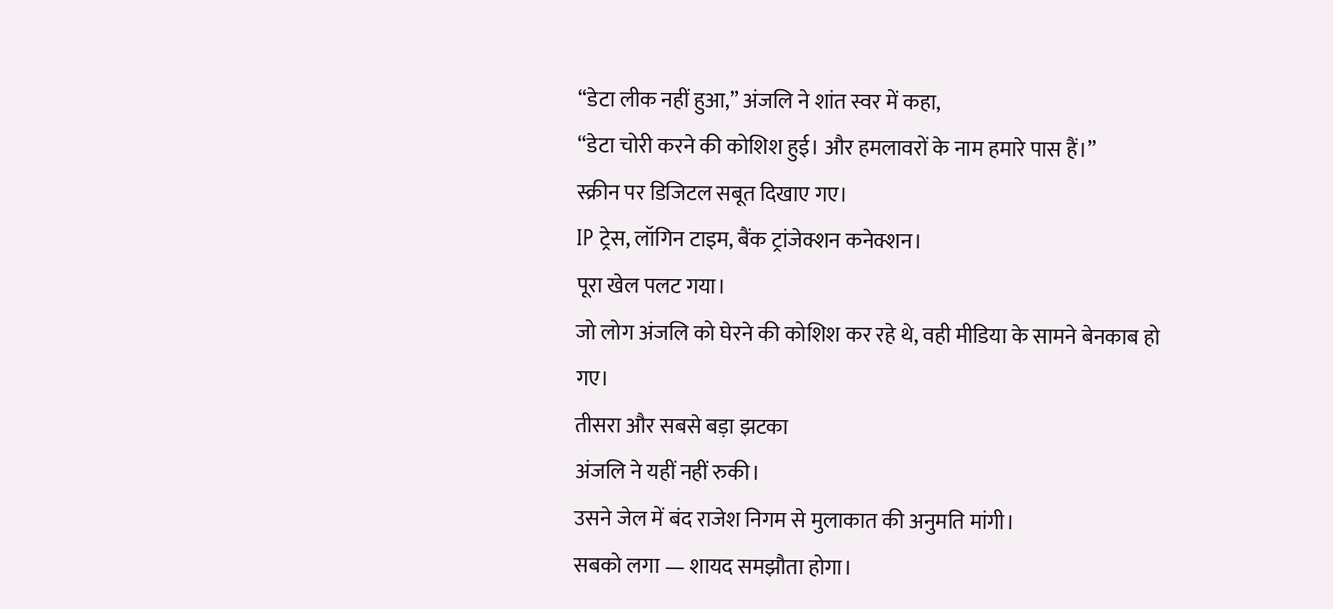“डेटा लीक नहीं हुआ,” अंजलि ने शांत स्वर में कहा,
“डेटा चोरी करने की कोशिश हुई। और हमलावरों के नाम हमारे पास हैं।”
स्क्रीन पर डिजिटल सबूत दिखाए गए।
IP ट्रेस, लॉगिन टाइम, बैंक ट्रांजेक्शन कनेक्शन।
पूरा खेल पलट गया।
जो लोग अंजलि को घेरने की कोशिश कर रहे थे, वही मीडिया के सामने बेनकाब हो गए।
तीसरा और सबसे बड़ा झटका
अंजलि ने यहीं नहीं रुकी।
उसने जेल में बंद राजेश निगम से मुलाकात की अनुमति मांगी।
सबको लगा — शायद समझौता होगा।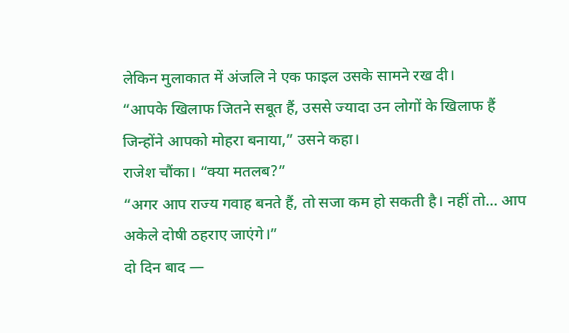लेकिन मुलाकात में अंजलि ने एक फाइल उसके सामने रख दी।
“आपके खिलाफ जितने सबूत हैं, उससे ज्यादा उन लोगों के खिलाफ हैं जिन्होंने आपको मोहरा बनाया,” उसने कहा।
राजेश चौंका। “क्या मतलब?”
“अगर आप राज्य गवाह बनते हैं, तो सजा कम हो सकती है। नहीं तो… आप अकेले दोषी ठहराए जाएंगे।”
दो दिन बाद —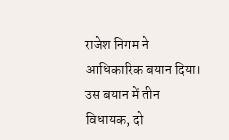राजेश निगम ने आधिकारिक बयान दिया।
उस बयान में तीन विधायक, दो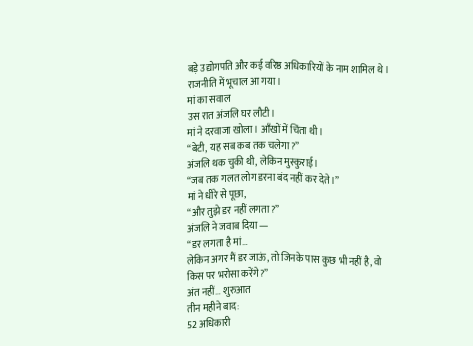बड़े उद्योगपति और कई वरिष्ठ अधिकारियों के नाम शामिल थे।
राजनीति में भूचाल आ गया।
मां का सवाल
उस रात अंजलि घर लौटी।
मां ने दरवाजा खोला। आँखों में चिंता थी।
“बेटी, यह सब कब तक चलेगा?”
अंजलि थक चुकी थी, लेकिन मुस्कुराई।
“जब तक गलत लोग डरना बंद नहीं कर देते।”
मां ने धीरे से पूछा,
“और तुझे डर नहीं लगता?”
अंजलि ने जवाब दिया —
“डर लगता है मां…
लेकिन अगर मैं डर जाऊं, तो जिनके पास कुछ भी नहीं है, वो किस पर भरोसा करेंगे?”
अंत नहीं… शुरुआत
तीन महीने बाद:
52 अधिकारी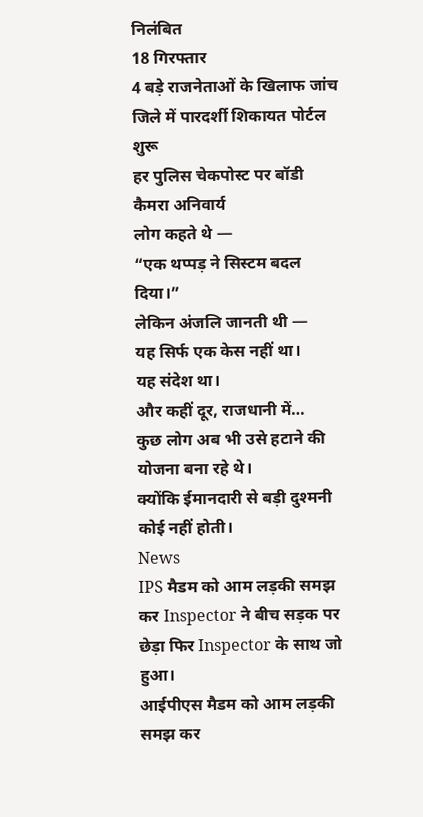निलंबित
18 गिरफ्तार
4 बड़े राजनेताओं के खिलाफ जांच
जिले में पारदर्शी शिकायत पोर्टल शुरू
हर पुलिस चेकपोस्ट पर बॉडी कैमरा अनिवार्य
लोग कहते थे —
“एक थप्पड़ ने सिस्टम बदल दिया।”
लेकिन अंजलि जानती थी —
यह सिर्फ एक केस नहीं था।
यह संदेश था।
और कहीं दूर, राजधानी में…
कुछ लोग अब भी उसे हटाने की योजना बना रहे थे।
क्योंकि ईमानदारी से बड़ी दुश्मनी कोई नहीं होती।
News
IPS मैडम को आम लड़की समझ कर Inspector ने बीच सड़क पर छेड़ा फिर Inspector के साथ जो हुआ।
आईपीएस मैडम को आम लड़की समझ कर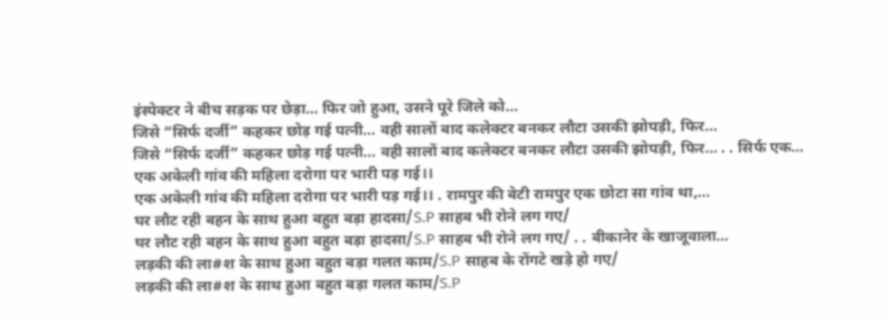इंस्पेक्टर ने बीच सड़क पर छेड़ा… फिर जो हुआ, उसने पूरे जिले को…
जिसे “सिर्फ दर्जी” कहकर छोड़ गई पत्नी… वही सालों बाद कलेक्टर बनकर लौटा उसकी झोपड़ी, फिर…
जिसे “सिर्फ दर्जी” कहकर छोड़ गई पत्नी… वही सालों बाद कलेक्टर बनकर लौटा उसकी झोपड़ी, फिर… . . सिर्फ एक…
एक अकेली गांव की महिला दरोगा पर भारी पड़ गई।।
एक अकेली गांव की महिला दरोगा पर भारी पड़ गई।। . रामपुर की बेटी रामपुर एक छोटा सा गांव था,…
घर लौट रही बहन के साथ हुआ बहुत बड़ा हादसा/S.P साहब भी रोने लग गए/
घर लौट रही बहन के साथ हुआ बहुत बड़ा हादसा/S.P साहब भी रोने लग गए/ . . बीकानेर के खाजूवाला…
लड़की की ला#श के साथ हुआ बहुत बड़ा गलत काम/S.P साहब के रोंगटे खड़े हो गए/
लड़की की ला#श के साथ हुआ बहुत बड़ा गलत काम/S.P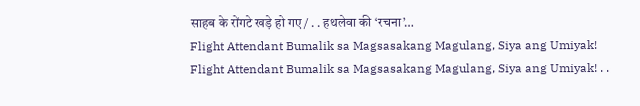साहब के रोंगटे खड़े हो गए/ . . हथलेवा की ‘रचना’…
Flight Attendant Bumalik sa Magsasakang Magulang, Siya ang Umiyak!
Flight Attendant Bumalik sa Magsasakang Magulang, Siya ang Umiyak! . .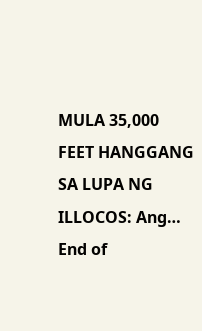MULA 35,000 FEET HANGGANG SA LUPA NG ILLOCOS: Ang…
End of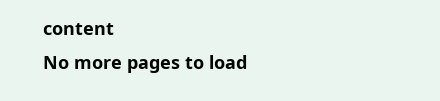content
No more pages to load